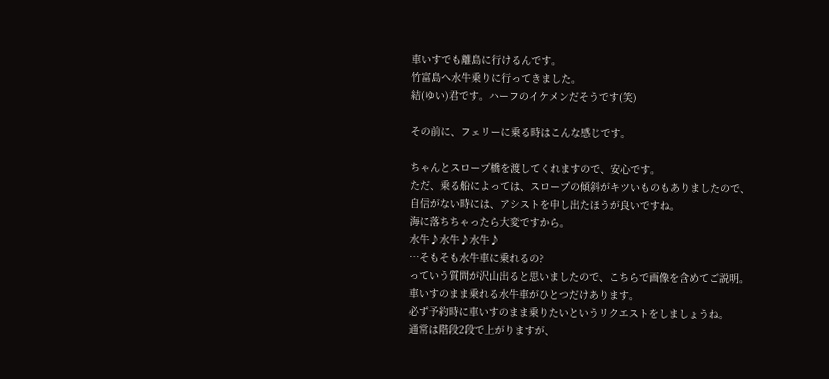車いすでも離島に行けるんです。
竹富島へ水牛乗りに行ってきました。
結(ゆい)君です。ハーフのイケメンだそうです(笑)

その前に、フェリーに乗る時はこんな感じです。

ちゃんとスロープ橋を渡してくれますので、安心です。
ただ、乗る船によっては、スロープの傾斜がキツいものもありましたので、
自信がない時には、アシストを申し出たほうが良いですね。
海に落ちちゃったら大変ですから。
水牛♪水牛♪水牛♪
…そもそも水牛車に乗れるの?
っていう質問が沢山出ると思いましたので、こちらで画像を含めてご説明。
車いすのまま乗れる水牛車がひとつだけあります。
必ず予約時に車いすのまま乗りたいというリクエストをしましょうね。
通常は階段2段で上がりますが、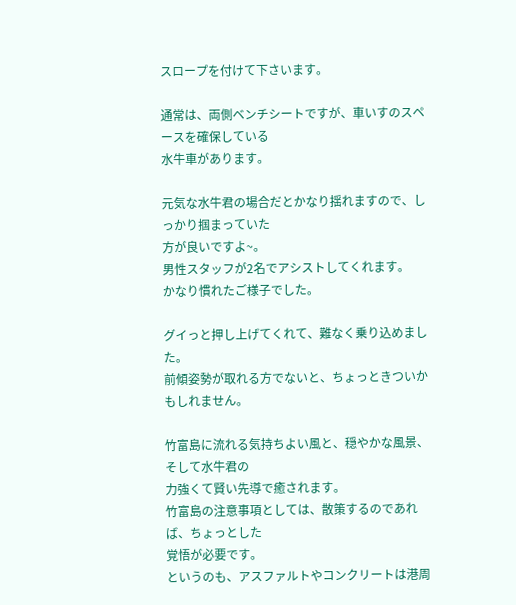スロープを付けて下さいます。

通常は、両側ベンチシートですが、車いすのスペースを確保している
水牛車があります。

元気な水牛君の場合だとかなり揺れますので、しっかり掴まっていた
方が良いですよ~。
男性スタッフが2名でアシストしてくれます。
かなり慣れたご様子でした。

グイっと押し上げてくれて、難なく乗り込めました。
前傾姿勢が取れる方でないと、ちょっときついかもしれません。

竹富島に流れる気持ちよい風と、穏やかな風景、そして水牛君の
力強くて賢い先導で癒されます。
竹富島の注意事項としては、散策するのであれば、ちょっとした
覚悟が必要です。
というのも、アスファルトやコンクリートは港周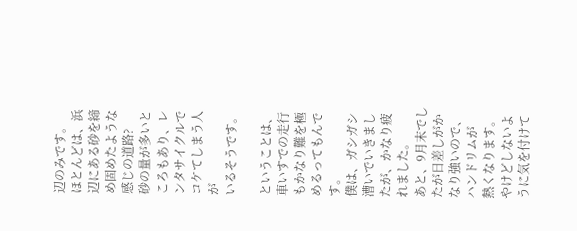辺のみです。
ほとんどは、浜辺にある砂を締め固めたような感じの道路?
砂の量が多いところもあり、レンタサイクルでコケてしまう人が
いるそうです。

ということは、車いすでの走行もかなり難を極めるってもんです。
僕は、ガシガシ漕いでいきましたが、かなり疲れました。
あと、9月末でしたが日差しがかなり強いので、ハンドリムが
熱くなります。やけどしないように気を付けて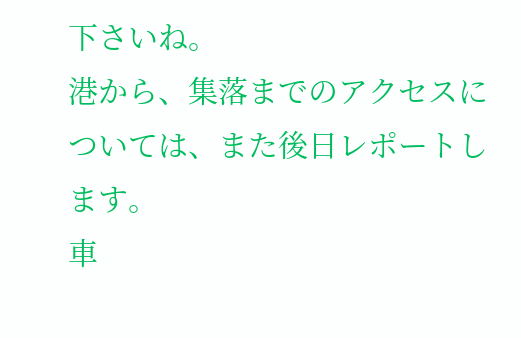下さいね。
港から、集落までのアクセスについては、また後日レポートします。
車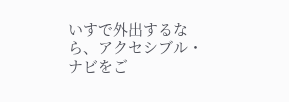いすで外出するなら、アクセシブル・ナビをご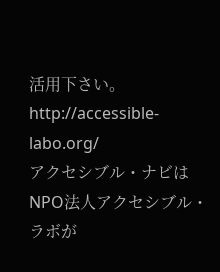活用下さい。
http://accessible-labo.org/
アクセシブル・ナビは
NPO法人アクセシブル・ラボが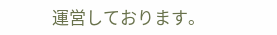運営しております。